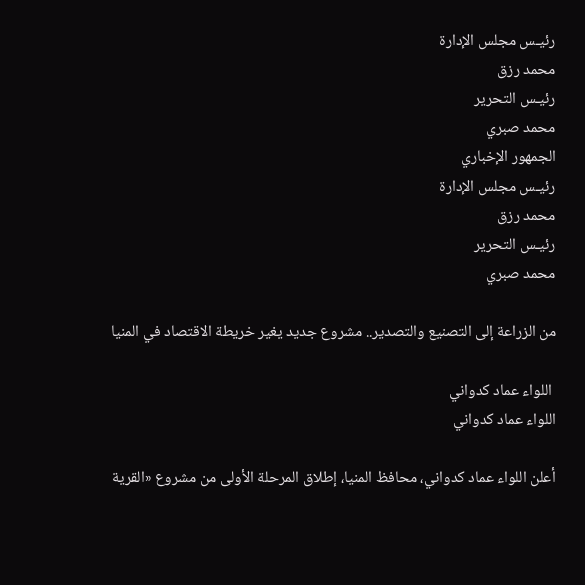رئيـس مجلس الإدارة
محمد رزق
رئيـس التحرير
محمد صبري
الجمهور الإخباري
رئيـس مجلس الإدارة
محمد رزق
رئيـس التحرير
محمد صبري

من الزراعة إلى التصنيع والتصدير.. مشروع جديد يغير خريطة الاقتصاد في المنيا

 اللواء عماد كدواني
اللواء عماد كدواني

أعلن اللواء عماد كدواني، محافظ المنيا، إطلاق المرحلة الأولى من مشروع «القرية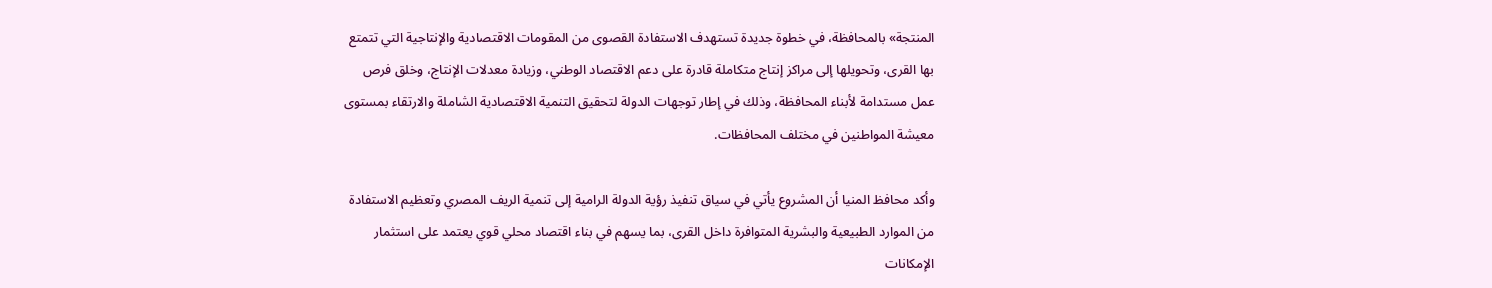المنتجة» بالمحافظة، في خطوة جديدة تستهدف الاستفادة القصوى من المقومات الاقتصادية والإنتاجية التي تتمتع بها القرى، وتحويلها إلى مراكز إنتاج متكاملة قادرة على دعم الاقتصاد الوطني، وزيادة معدلات الإنتاج، وخلق فرص عمل مستدامة لأبناء المحافظة، وذلك في إطار توجهات الدولة لتحقيق التنمية الاقتصادية الشاملة والارتقاء بمستوى معيشة المواطنين في مختلف المحافظات.

وأكد محافظ المنيا أن المشروع يأتي في سياق تنفيذ رؤية الدولة الرامية إلى تنمية الريف المصري وتعظيم الاستفادة من الموارد الطبيعية والبشرية المتوافرة داخل القرى، بما يسهم في بناء اقتصاد محلي قوي يعتمد على استثمار الإمكانات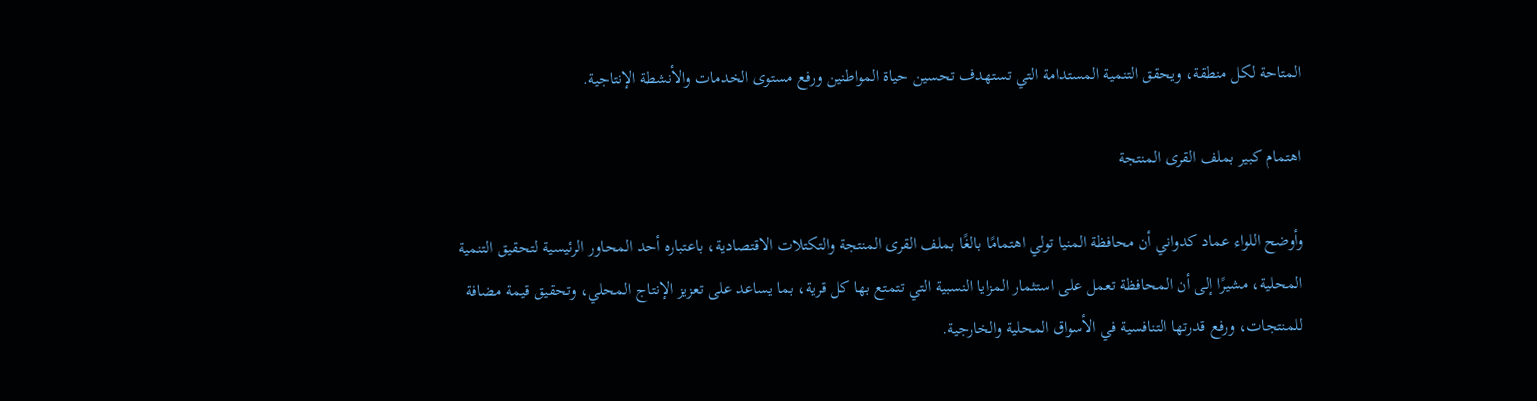المتاحة لكل منطقة، ويحقق التنمية المستدامة التي تستهدف تحسين حياة المواطنين ورفع مستوى الخدمات والأنشطة الإنتاجية.

اهتمام كبير بملف القرى المنتجة

وأوضح اللواء عماد كدواني أن محافظة المنيا تولي اهتمامًا بالغًا بملف القرى المنتجة والتكتلات الاقتصادية، باعتباره أحد المحاور الرئيسية لتحقيق التنمية المحلية، مشيرًا إلى أن المحافظة تعمل على استثمار المزايا النسبية التي تتمتع بها كل قرية، بما يساعد على تعزيز الإنتاج المحلي، وتحقيق قيمة مضافة للمنتجات، ورفع قدرتها التنافسية في الأسواق المحلية والخارجية.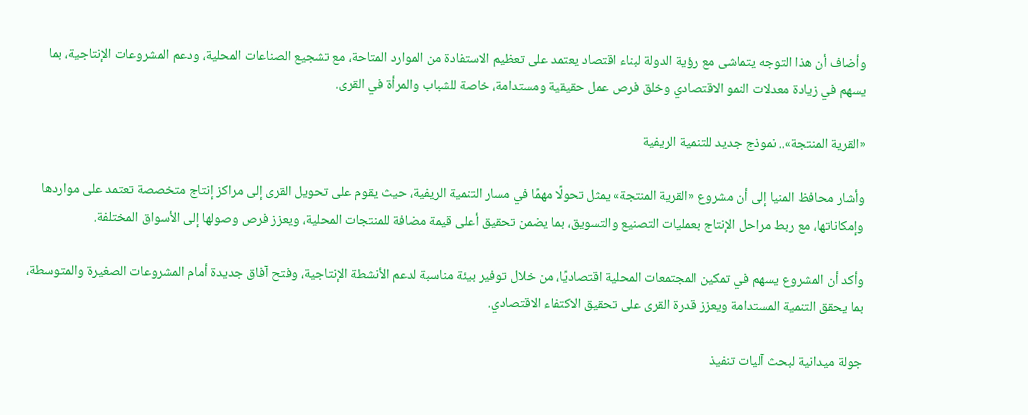وأضاف أن هذا التوجه يتماشى مع رؤية الدولة لبناء اقتصاد يعتمد على تعظيم الاستفادة من الموارد المتاحة، مع تشجيع الصناعات المحلية، ودعم المشروعات الإنتاجية، بما يسهم في زيادة معدلات النمو الاقتصادي وخلق فرص عمل حقيقية ومستدامة، خاصة للشباب والمرأة في القرى.

«القرية المنتجة».. نموذج جديد للتنمية الريفية

وأشار محافظ المنيا إلى أن مشروع «القرية المنتجة» يمثل تحولًا مهمًا في مسار التنمية الريفية، حيث يقوم على تحويل القرى إلى مراكز إنتاج متخصصة تعتمد على مواردها وإمكاناتها، مع ربط مراحل الإنتاج بعمليات التصنيع والتسويق، بما يضمن تحقيق أعلى قيمة مضافة للمنتجات المحلية، ويعزز فرص وصولها إلى الأسواق المختلفة.

وأكد أن المشروع يسهم في تمكين المجتمعات المحلية اقتصاديًا، من خلال توفير بيئة مناسبة لدعم الأنشطة الإنتاجية، وفتح آفاق جديدة أمام المشروعات الصغيرة والمتوسطة، بما يحقق التنمية المستدامة ويعزز قدرة القرى على تحقيق الاكتفاء الاقتصادي.

جولة ميدانية لبحث آليات تنفيذ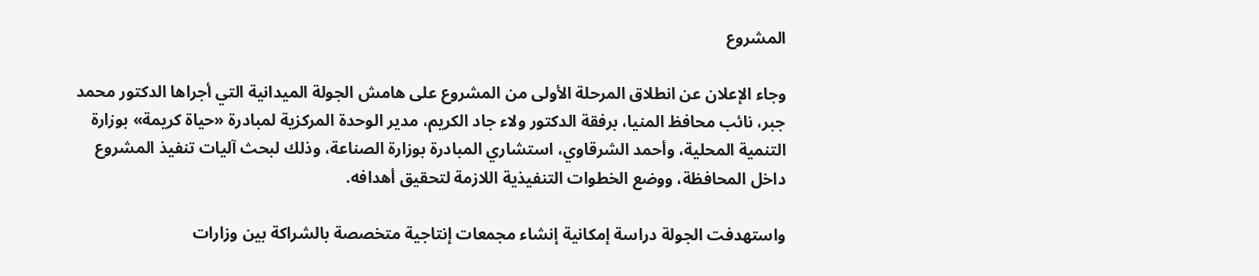المشروع

وجاء الإعلان عن انطلاق المرحلة الأولى من المشروع على هامش الجولة الميدانية التي أجراها الدكتور محمد جبر، نائب محافظ المنيا، برفقة الدكتور ولاء جاد الكريم، مدير الوحدة المركزية لمبادرة «حياة كريمة» بوزارة التنمية المحلية، وأحمد الشرقاوي، استشاري المبادرة بوزارة الصناعة، وذلك لبحث آليات تنفيذ المشروع داخل المحافظة، ووضع الخطوات التنفيذية اللازمة لتحقيق أهدافه.

واستهدفت الجولة دراسة إمكانية إنشاء مجمعات إنتاجية متخصصة بالشراكة بين وزارات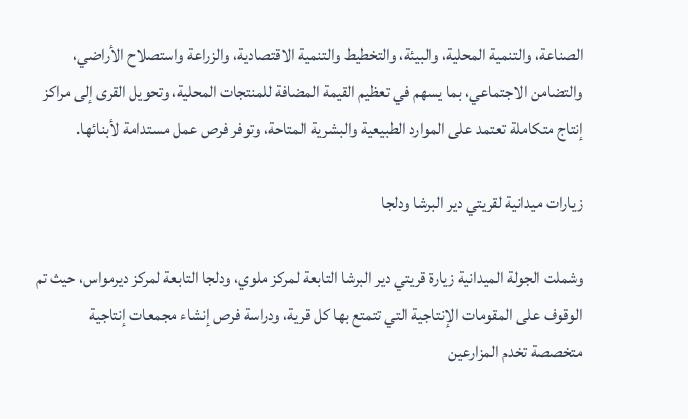الصناعة، والتنمية المحلية، والبيئة، والتخطيط والتنمية الاقتصادية، والزراعة واستصلاح الأراضي، والتضامن الاجتماعي، بما يسهم في تعظيم القيمة المضافة للمنتجات المحلية، وتحويل القرى إلى مراكز إنتاج متكاملة تعتمد على الموارد الطبيعية والبشرية المتاحة، وتوفر فرص عمل مستدامة لأبنائها.

زيارات ميدانية لقريتي دير البرشا ودلجا

وشملت الجولة الميدانية زيارة قريتي دير البرشا التابعة لمركز ملوي، ودلجا التابعة لمركز ديرمواس، حيث تم الوقوف على المقومات الإنتاجية التي تتمتع بها كل قرية، ودراسة فرص إنشاء مجمعات إنتاجية متخصصة تخدم المزارعين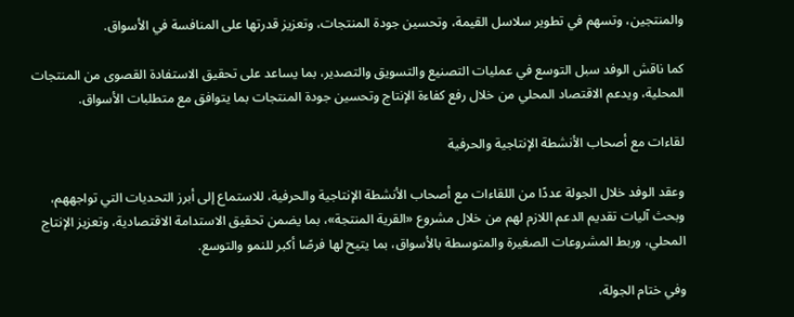والمنتجين، وتسهم في تطوير سلاسل القيمة، وتحسين جودة المنتجات، وتعزيز قدرتها على المنافسة في الأسواق.

كما ناقش الوفد سبل التوسع في عمليات التصنيع والتسويق والتصدير، بما يساعد على تحقيق الاستفادة القصوى من المنتجات المحلية، ويدعم الاقتصاد المحلي من خلال رفع كفاءة الإنتاج وتحسين جودة المنتجات بما يتوافق مع متطلبات الأسواق.

لقاءات مع أصحاب الأنشطة الإنتاجية والحرفية

وعقد الوفد خلال الجولة عددًا من اللقاءات مع أصحاب الأنشطة الإنتاجية والحرفية، للاستماع إلى أبرز التحديات التي تواجههم، وبحث آليات تقديم الدعم اللازم لهم من خلال مشروع «القرية المنتجة»، بما يضمن تحقيق الاستدامة الاقتصادية، وتعزيز الإنتاج المحلي، وربط المشروعات الصغيرة والمتوسطة بالأسواق، بما يتيح لها فرصًا أكبر للنمو والتوسع.

وفي ختام الجولة،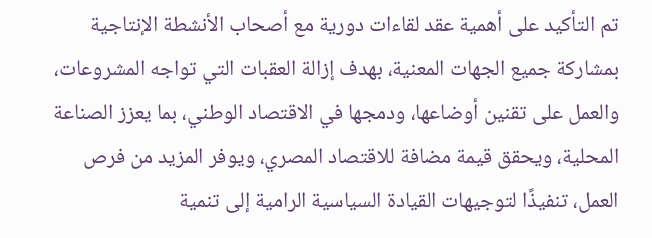تم التأكيد على أهمية عقد لقاءات دورية مع أصحاب الأنشطة الإنتاجية بمشاركة جميع الجهات المعنية، بهدف إزالة العقبات التي تواجه المشروعات، والعمل على تقنين أوضاعها، ودمجها في الاقتصاد الوطني، بما يعزز الصناعة المحلية، ويحقق قيمة مضافة للاقتصاد المصري، ويوفر المزيد من فرص العمل، تنفيذًا لتوجيهات القيادة السياسية الرامية إلى تنمية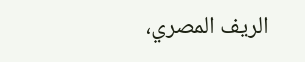الريف المصري،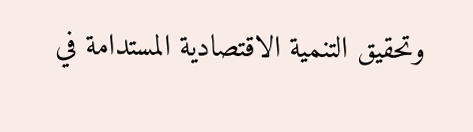وتحقيق التنمية الاقتصادية المستدامة في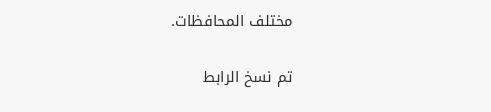مختلف المحافظات.

تم نسخ الرابط